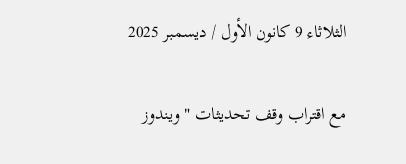الثلاثاء 9 كانون الأول / ديسمبر 2025

مع اقتراب وقف تحديثات "ويندوز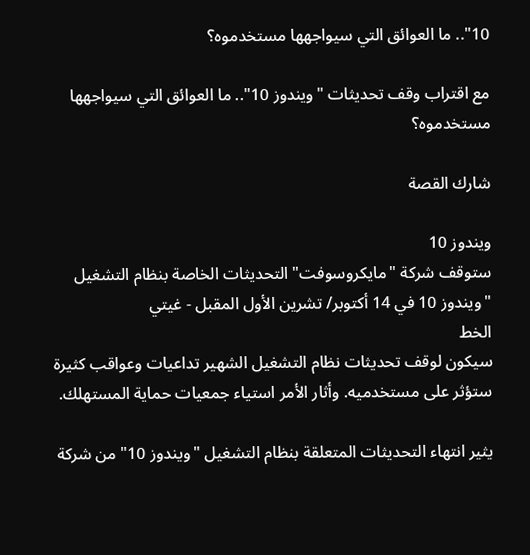10".. ما العوائق التي سيواجهها مستخدموه؟

مع اقتراب وقف تحديثات "ويندوز 10".. ما العوائق التي سيواجهها مستخدموه؟

شارك القصة

ويندوز 10
ستوقف شركة "مايكروسوفت" التحديثات الخاصة بنظام التشغيل "ويندوز 10 في 14 أكتوبر/ تشرين الأول المقبل - غيتي
الخط
سيكون لوقف تحديثات نظام التشغيل الشهير تداعيات وعواقب كثيرة ستؤثر على مستخدميه. وأثار الأمر استياء جمعيات حماية المستهلك.

يثير انتهاء التحديثات المتعلقة بنظام التشغيل "ويندوز 10" من شركة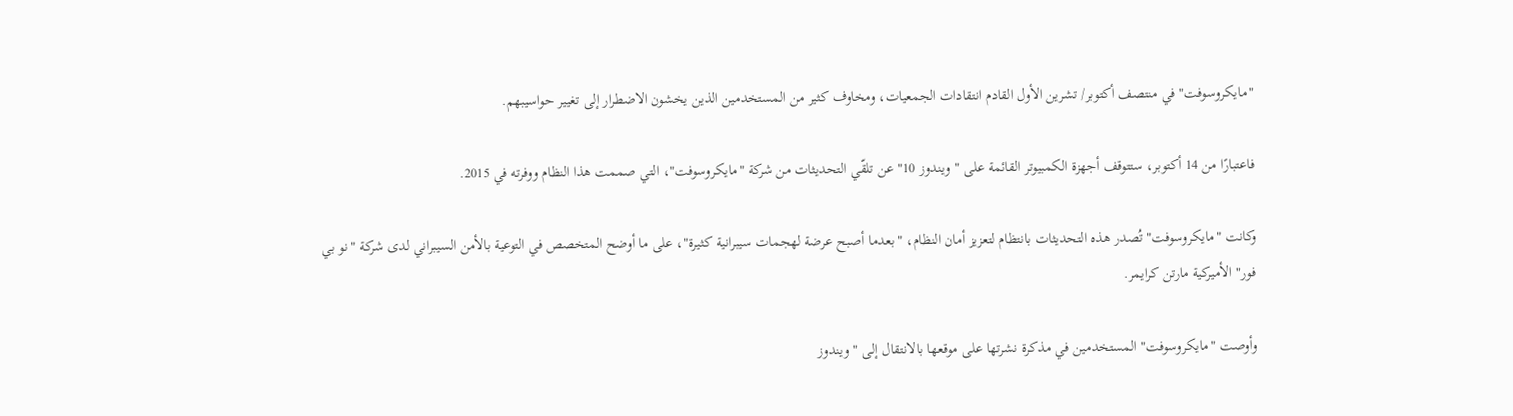"مايكروسوفت" في منتصف أكتوبر/ تشرين الأول القادم انتقادات الجمعيات، ومخاوف كثير من المستخدمين الذين يخشون الاضطرار إلى تغيير حواسيبهم.

فاعتبارًا من 14 أكتوبر، ستتوقف أجهزة الكمبيوتر القائمة على "ويندوز 10" عن تلقّي التحديثات من شركة "مايكروسوفت"، التي صممت هذا النظام ووفرته في 2015.

وكانت "مايكروسوفت" تُصدر هذه التحديثات بانتظام لتعزيز أمان النظام، "بعدما أصبح عرضة لهجمات سيبرانية كثيرة"، على ما أوضح المتخصص في التوعية بالأمن السيبراني لدى شركة "نو بي فور" الأميركية مارتن كرايمر.

وأوصت "مايكروسوفت" المستخدمين في مذكرة نشرتها على موقعها بالانتقال إلى "ويندوز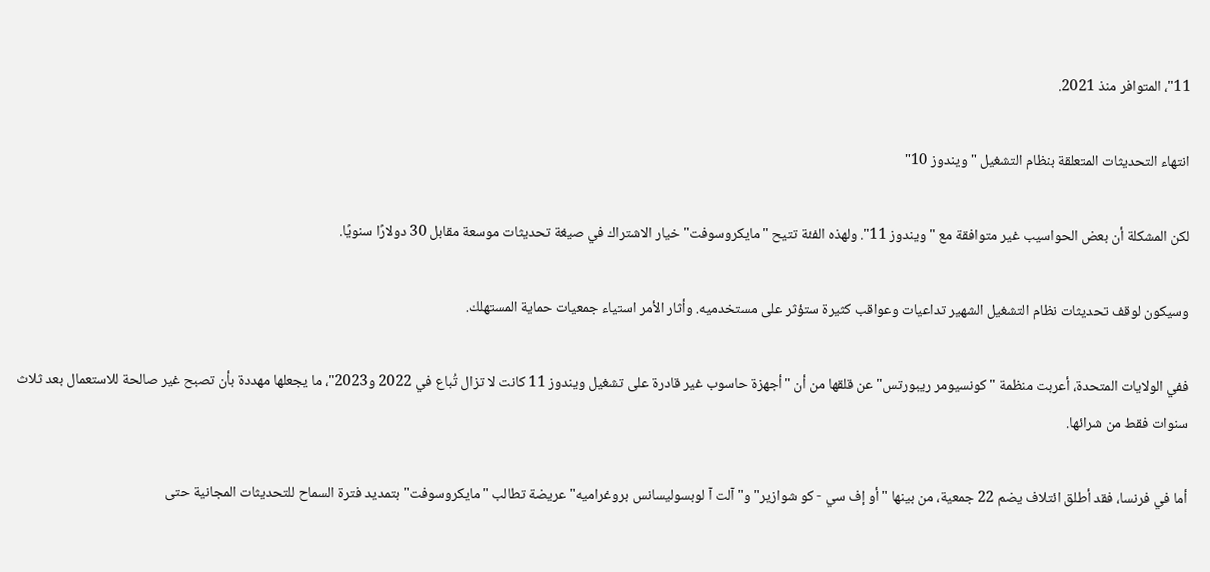11"، المتوافر منذ 2021.

انتهاء التحديثات المتعلقة بنظام التشغيل "ويندوز 10"

لكن المشكلة أن بعض الحواسيب غير متوافقة مع "ويندوز 11". ولهذه الفئة تتيح "مايكروسوفت" خيار الاشتراك في صيغة تحديثات موسعة مقابل 30 دولارًا سنويًا.

وسيكون لوقف تحديثات نظام التشغيل الشهير تداعيات وعواقب كثيرة ستؤثر على مستخدميه. وأثار الأمر استياء جمعيات حماية المستهلك.

ففي الولايات المتحدة، أعربت منظمة "كونسيومر ريبورتس" عن قلقها من أن "أجهزة حاسوب غير قادرة على تشغيل ويندوز 11 كانت لا تزال تُباع في 2022 و2023"، ما يجعلها مهددة بأن تصبح غير صالحة للاستعمال بعد ثلاث سنوات فقط من شرائها.

أما في فرنسا، فقد أطلق ائتلاف يضم 22 جمعية، من بينها "أو إف سي - كو شوازير" و"آلت آ لوبسوليسانس بروغراميه" عريضة تطالب "مايكروسوفت" بتمديد فترة السماح للتحديثات المجانية حتى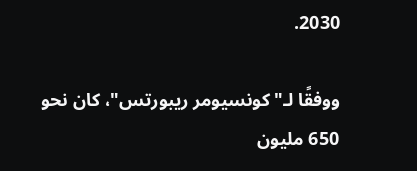2030.

ووفقًا لـ"كونسيومر ريبورتس"، كان نحو 650 مليون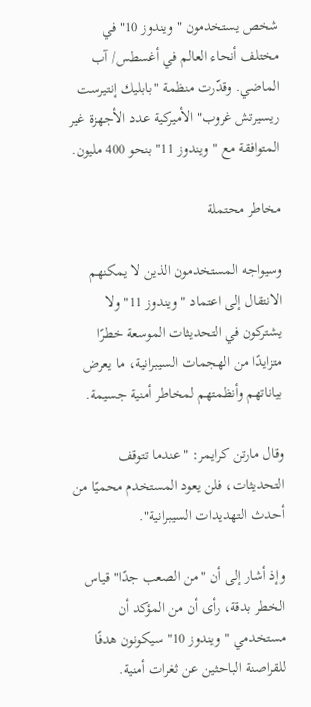شخص يستخدمون "ويندوز 10" في مختلف أنحاء العالم في أغسطس/ آب الماضي. وقدّرت منظمة "بابليك إنتيرست ريسيرتش غروب" الأميركية عدد الأجهزة غير المتوافقة مع "ويندوز 11" بنحو 400 مليون.

مخاطر محتملة

وسيواجه المستخدمون الذين لا يمكنهم الانتقال إلى اعتماد "ويندوز 11" ولا يشتركون في التحديثات الموسعة خطرًا متزايدًا من الهجمات السيبرانية، ما يعرض بياناتهم وأنظمتهم لمخاطر أمنية جسيمة.

وقال مارتن كرايمر: "عندما تتوقف التحديثات، فلن يعود المستخدم محميًا من أحدث التهديدات السيبرانية".

وإذ أشار إلى أن "من الصعب جدًا" قياس الخطر بدقة، رأى أن من المؤكد أن مستخدمي "ويندوز 10" سيكونون هدفًا للقراصنة الباحثين عن ثغرات أمنية.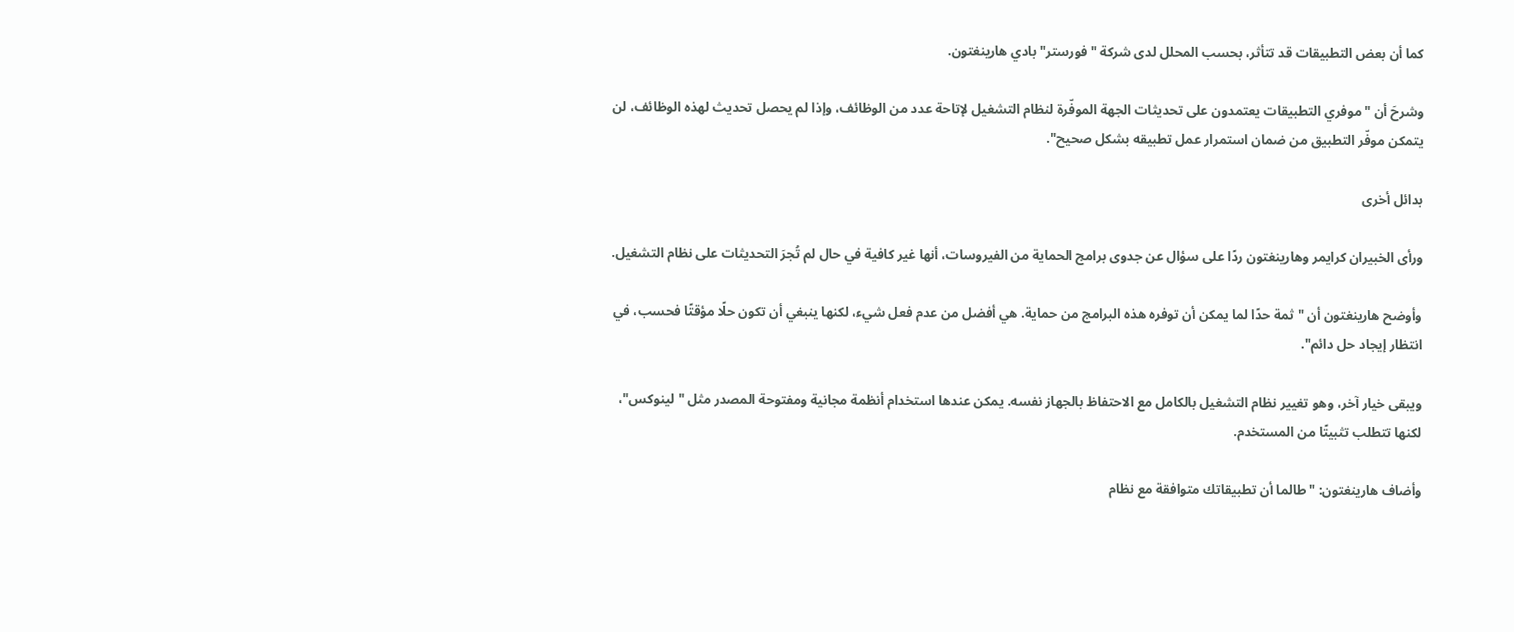كما أن بعض التطبيقات قد تتأثر، بحسب المحلل لدى شركة "فورستر" بادي هارينغتون.

وشرحَ أن "موفري التطبيقات يعتمدون على تحديثات الجهة الموفّرة لنظام التشغيل لإتاحة عدد من الوظائف، وإذا لم يحصل تحديث لهذه الوظائف، لن يتمكن موفّر التطبيق من ضمان استمرار عمل تطبيقه بشكل صحيح".

بدائل أخرى

ورأى الخبيران كرايمر وهارينغتون ردًا على سؤال عن جدوى برامج الحماية من الفيروسات، أنها غير كافية في حال لم تُجرَ التحديثات على نظام التشغيل.

وأوضح هارينغتون أن "ثمة حدًا لما يمكن أن توفره هذه البرامج من حماية. هي أفضل من عدم فعل شيء، لكنها ينبغي أن تكون حلًا مؤقتًا فحسب، في انتظار إيجاد حل دائم".

ويبقى خيار آخر، وهو تغيير نظام التشغيل بالكامل مع الاحتفاظ بالجهاز نفسه. يمكن عندها استخدام أنظمة مجانية ومفتوحة المصدر مثل "لينوكس"، لكنها تتطلب تثبيتًا من المستخدم.

وأضاف هارينغتون: "طالما أن تطبيقاتك متوافقة مع نظام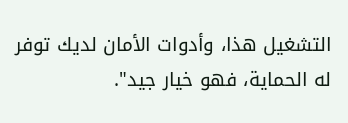التشغيل هذا، وأدوات الأمان لديك توفر له الحماية، فهو خيار جيد".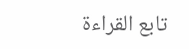تابع القراءة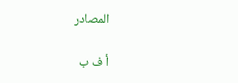المصادر

أ ف ب